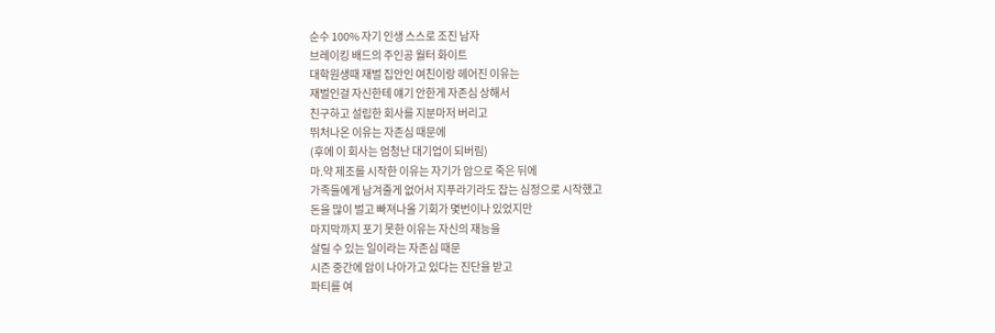순수 100% 자기 인생 스스로 조진 남자
브레이킹 배드의 주인공 월터 화이트
대학원생때 재벌 집안인 여친이랑 헤어진 이유는
재벌인걸 자신한테 얘기 안한게 자존심 상해서
친구하고 설립한 회사를 지분마저 버리고
뛰처나온 이유는 자존심 때문에
(후에 이 회사는 엄청난 대기업이 되버림)
마.약 제조를 시작한 이유는 자기가 암으로 죽은 뒤에
가족들에게 남겨줄게 없어서 지푸라기라도 잡는 심정으로 시작했고
돈을 많이 벌고 빠져나올 기회가 몇번이나 있었지만
마지막까지 포기 못한 이유는 자신의 재능을
살릴 수 있는 일이라는 자존심 때문
시즌 중간에 암이 나아가고 있다는 진단을 받고
파티를 여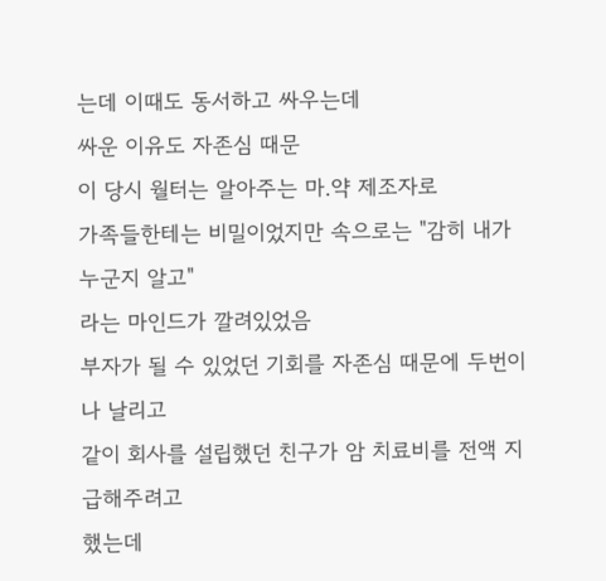는데 이때도 동서하고 싸우는데
싸운 이유도 자존심 때문
이 당시 월터는 알아주는 마.약 제조자로
가족들한테는 비밀이었지만 속으로는 "감히 내가 누군지 알고"
라는 마인드가 깔려있었음
부자가 될 수 있었던 기회를 자존심 때문에 두번이나 날리고
같이 회사를 설립했던 친구가 암 치료비를 전액 지급해주려고
했는데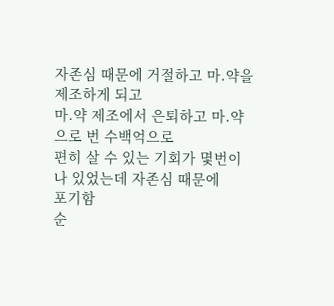자존심 때문에 거절하고 마.약을 제조하게 되고
마.약 제조에서 은퇴하고 마.약으로 번 수백억으로
편히 살 수 있는 기회가 몇번이나 있었는데 자존심 때문에
포기함
순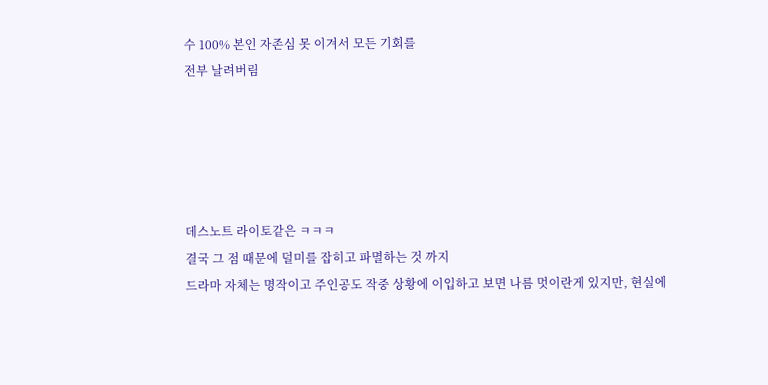수 100% 본인 자존심 못 이겨서 모든 기회를
전부 날려버림





데스노트 라이토같은 ㅋㅋㅋ
결국 그 점 때문에 덜미를 잡히고 파멸하는 것 까지
드라마 자체는 명작이고 주인공도 작중 상황에 이입하고 보면 나름 멋이란게 있지만, 현실에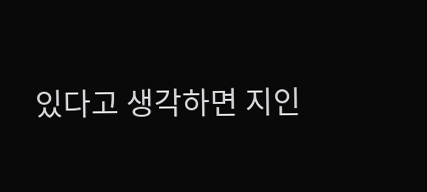있다고 생각하면 지인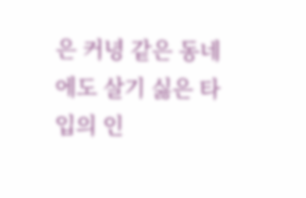은 커녕 같은 동네에도 살기 싫은 타입의 인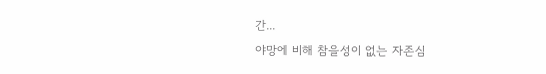간...
야망에 비해 참을성이 없는 자존심